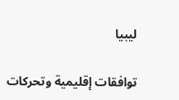ليبيا

توافقات إقليمية وتحركات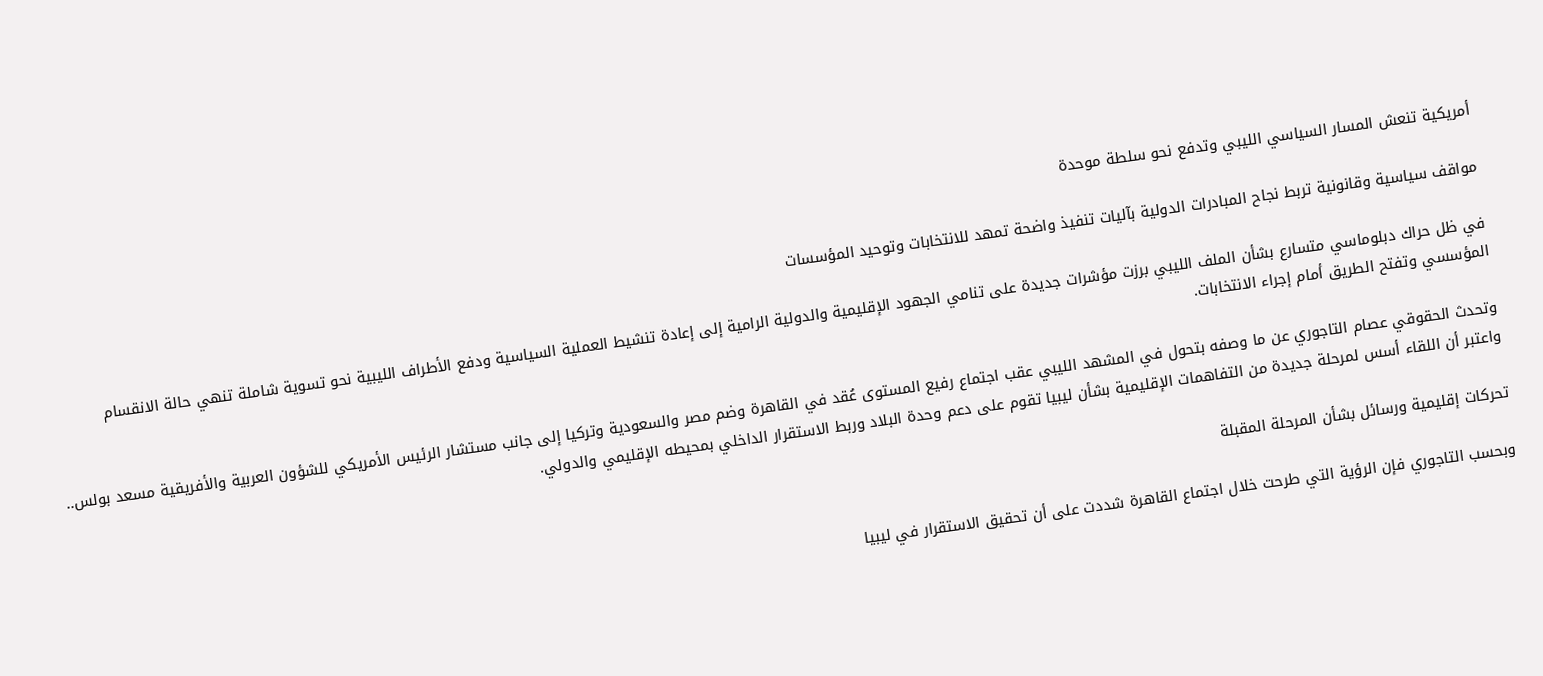أمريكية تنعش المسار السياسي الليبي وتدفع نحو سلطة موحدة

مواقف سياسية وقانونية تربط نجاح المبادرات الدولية بآليات تنفيذ واضحة تمهد للانتخابات وتوحيد المؤسسات

في ظل حراك دبلوماسي متسارع بشأن الملف الليبي برزت مؤشرات جديدة على تنامي الجهود الإقليمية والدولية الرامية إلى إعادة تنشيط العملية السياسية ودفع الأطراف الليبية نحو تسوية شاملة تنهي حالة الانقسام المؤسسي وتفتح الطريق أمام إجراء الانتخابات.

وتحدث الحقوقي عصام التاجوري عن ما وصفه بتحول في المشهد الليبي عقب اجتماع رفيع المستوى عُقد في القاهرة وضم مصر والسعودية وتركيا إلى جانب مستشار الرئيس الأمريكي للشؤون العربية والأفريقية مسعد بولس.. واعتبر أن اللقاء أسس لمرحلة جديدة من التفاهمات الإقليمية بشأن ليبيا تقوم على دعم وحدة البلاد وربط الاستقرار الداخلي بمحيطه الإقليمي والدولي.

تحركات إقليمية ورسائل بشأن المرحلة المقبلة

وبحسب التاجوري فإن الرؤية التي طرحت خلال اجتماع القاهرة شددت على أن تحقيق الاستقرار في ليبيا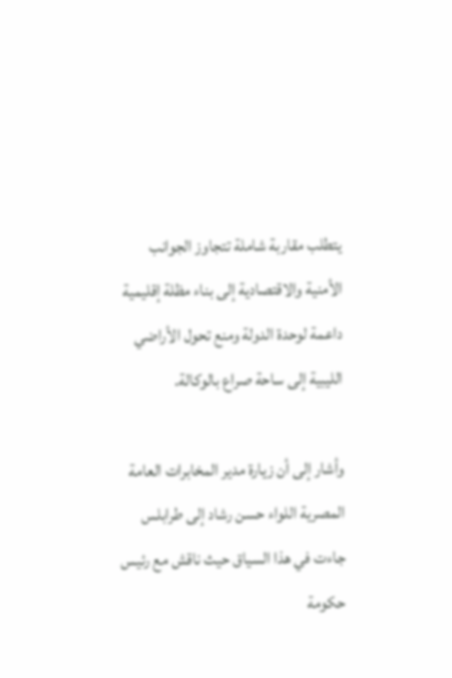يتطلب مقاربة شاملة تتجاوز الجوانب الأمنية والاقتصادية إلى بناء مظلة إقليمية داعمة لوحدة الدولة ومنع تحول الأراضي الليبية إلى ساحة صراع بالوكالة.

وأشار إلى أن زيارة مدير المخابرات العامة المصرية اللواء حسن رشاد إلى طرابلس جاءت في هذا السياق حيث ناقش مع رئيس حكومة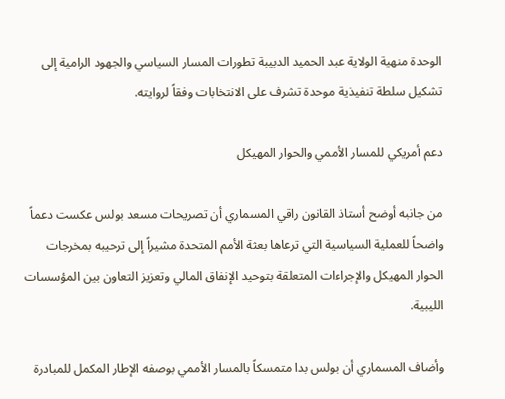الوحدة منهية الولاية عبد الحميد الدبيبة تطورات المسار السياسي والجهود الرامية إلى تشكيل سلطة تنفيذية موحدة تشرف على الانتخابات وفقاً لروايته.

دعم أمريكي للمسار الأممي والحوار المهيكل

من جانبه أوضح أستاذ القانون راقي المسماري أن تصريحات مسعد بولس عكست دعماً واضحاً للعملية السياسية التي ترعاها بعثة الأمم المتحدة مشيراً إلى ترحيبه بمخرجات الحوار المهيكل والإجراءات المتعلقة بتوحيد الإنفاق المالي وتعزيز التعاون بين المؤسسات الليبية.

وأضاف المسماري أن بولس بدا متمسكاً بالمسار الأممي بوصفه الإطار المكمل للمبادرة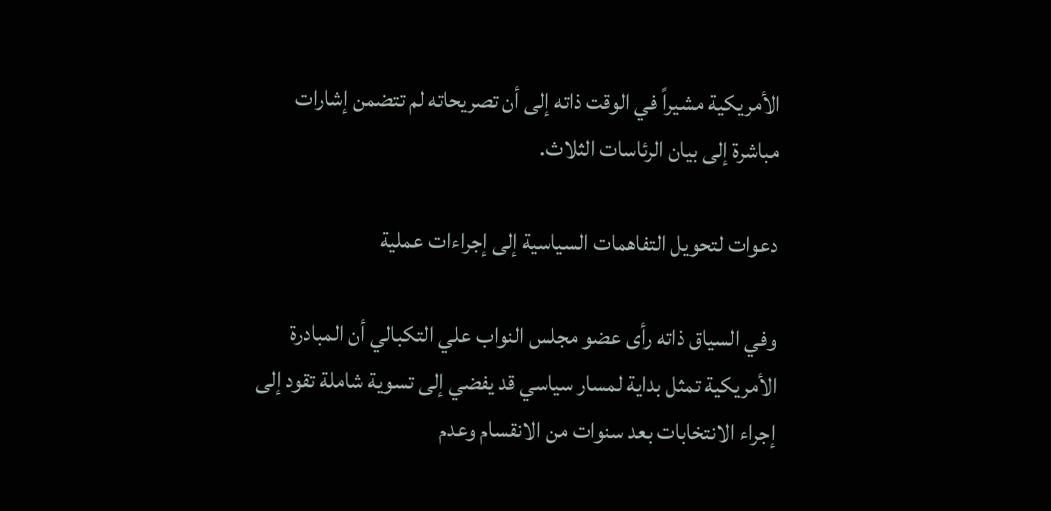الأمريكية مشيراً في الوقت ذاته إلى أن تصريحاته لم تتضمن إشارات مباشرة إلى بيان الرئاسات الثلاث.

دعوات لتحويل التفاهمات السياسية إلى إجراءات عملية

وفي السياق ذاته رأى عضو مجلس النواب علي التكبالي أن المبادرة الأمريكية تمثل بداية لمسار سياسي قد يفضي إلى تسوية شاملة تقود إلى إجراء الانتخابات بعد سنوات من الانقسام وعدم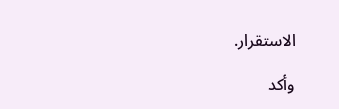الاستقرار.

وأكد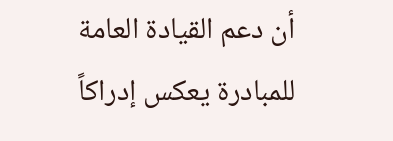أن دعم القيادة العامة للمبادرة يعكس إدراكاً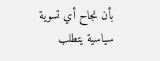بأن نجاح أي تسوية سياسية يتطلب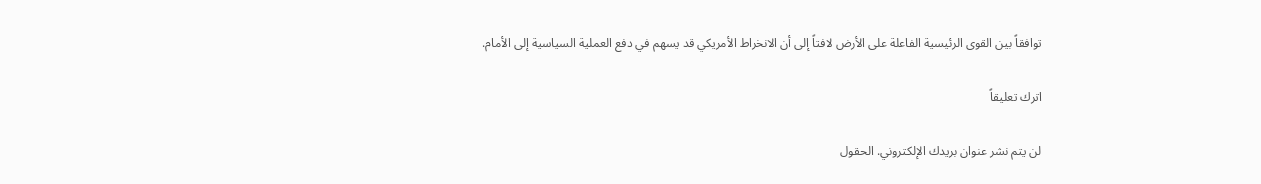توافقاً بين القوى الرئيسية الفاعلة على الأرض لافتاً إلى أن الانخراط الأمريكي قد يسهم في دفع العملية السياسية إلى الأمام.

اترك تعليقاً

لن يتم نشر عنوان بريدك الإلكتروني. الحقول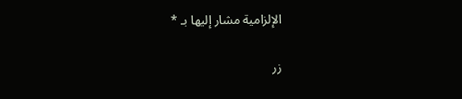الإلزامية مشار إليها بـ *

زر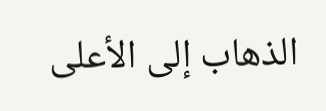الذهاب إلى الأعلى